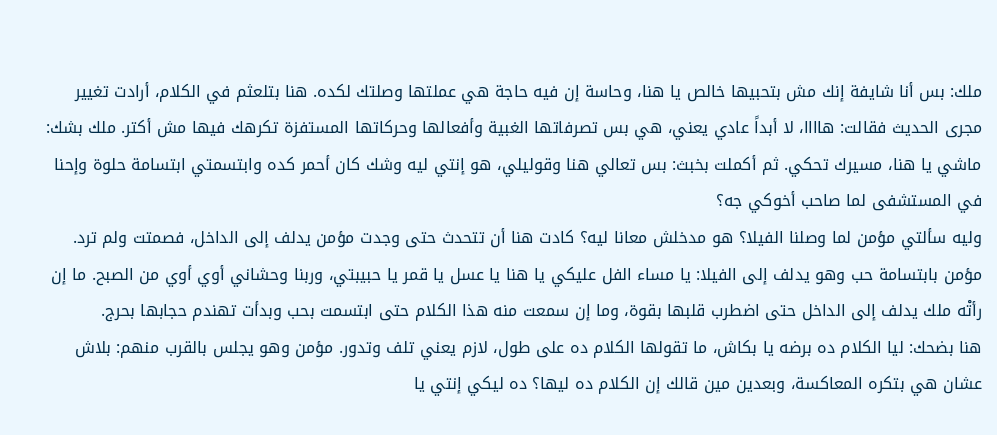ملك: بس أنا شايفة إنك مش بتحبيها خالص يا هنا، وحاسة إن فيه حاجة هي عملتها وصلتك لكده. هنا بتلعثم في الكلام، أرادت تغيير مجرى الحديث فقالت: هاااا، لا أبداً عادي يعني، هي بس تصرفاتها الغبية وأفعالها وحركاتها المستفزة تكرهك فيها مش أكتر. ملك بشك: ماشي يا هنا، مسيرك تحكي. ثم أكملت بخبث: بس تعالي هنا وقوليلي، هو إنتي ليه وشك كان أحمر كده وابتسمتي ابتسامة حلوة وإحنا في المستشفى لما صاحب أخوكي جه؟
وليه سألتي مؤمن لما وصلنا الفيلا؟ هو مدخلش معانا ليه؟ كادت هنا أن تتحدث حتى وجدت مؤمن يدلف إلى الداخل، فصمتت ولم ترد. مؤمن بابتسامة حب وهو يدلف إلى الفيلا: يا مساء الفل عليكي يا هنا يا عسل يا قمر يا حبيبتي، وربنا وحشاني أوي أوي من الصبح. ما إن رأتْه ملك يدلف إلى الداخل حتى اضطرب قلبها بقوة، وما إن سمعت منه هذا الكلام حتى ابتسمت بحب وبدأت تهندم حجابها بحرج.
هنا بضحك: ليا الكلام ده برضه يا بكاش، ما تقولها الكلام ده على طول، لازم يعني تلف وتدور. مؤمن وهو يجلس بالقرب منهم: بلاش عشان هي بتكره المعاكسة، وبعدين مين قالك إن الكلام ده ليها؟ ده ليكي إنتي يا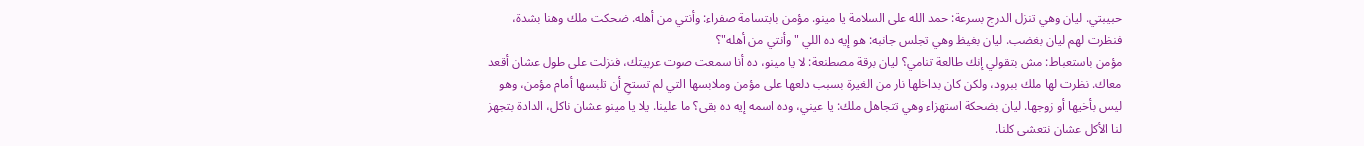حبيبتي. ليان وهي تنزل الدرج بسرعة: حمد الله على السلامة يا مينو. مؤمن بابتسامة صفراء: وأنتي من أهله. ضحكت ملك وهنا بشدة، فنظرت لهم ليان بغضب. ليان بغيظ وهي تجلس جانبه: هو إيه ده اللي "وأنتي من أهله"؟
مؤمن باستعباط: مش بتقولي إنك طالعة تنامي؟ ليان برقة مصطنعة: لا يا مينو، ده أنا سمعت صوت عربيتك، فنزلت على طول عشان أقعد معاك. نظرت لها ملك ببرود، ولكن كان بداخلها نار من الغيرة بسبب دلعها على مؤمن وملابسها التي لم تستحِ أن تلبسها أمام مؤمن، وهو ليس بأخيها أو زوجها. ليان بضحكة استهزاء وهي تتجاهل ملك: يا عيني، وده اسمه إيه ده بقى؟ ما علينا. يلا يا مينو عشان ناكل، الدادة بتجهز لنا الأكل عشان نتعشى كلنا.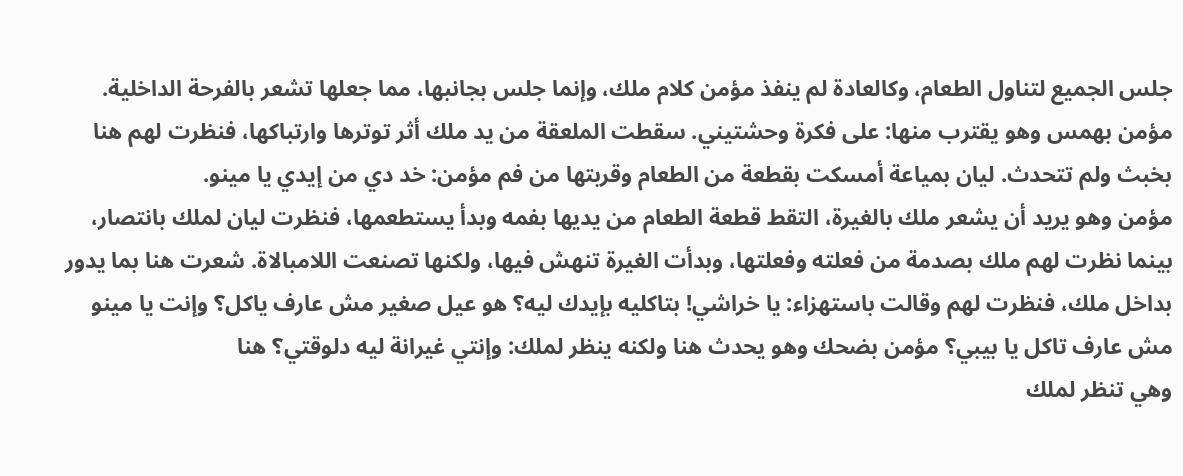جلس الجميع لتناول الطعام، وكالعادة لم ينفذ مؤمن كلام ملك، وإنما جلس بجانبها، مما جعلها تشعر بالفرحة الداخلية. مؤمن بهمس وهو يقترب منها: على فكرة وحشتيني. سقطت الملعقة من يد ملك أثر توترها وارتباكها، فنظرت لهم هنا بخبث ولم تتحدث. ليان بمياعة أمسكت بقطعة من الطعام وقربتها من فم مؤمن: خد دي من إيدي يا مينو.
مؤمن وهو يريد أن يشعر ملك بالغيرة، التقط قطعة الطعام من يديها بفمه وبدأ يستطعمها، فنظرت ليان لملك بانتصار، بينما نظرت لهم ملك بصدمة من فعلته وفعلتها، وبدأت الغيرة تنهش فيها، ولكنها تصنعت اللامبالاة. شعرت هنا بما يدور بداخل ملك، فنظرت لهم وقالت باستهزاء: يا خراشي! بتاكليه بإيدك ليه؟ هو عيل صغير مش عارف ياكل؟ وإنت يا مينو مش عارف تاكل يا بيبي؟ مؤمن بضحك وهو يحدث هنا ولكنه ينظر لملك: وإنتي غيرانة ليه دلوقتي؟ هنا
وهي تنظر لملك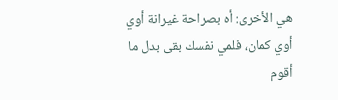هي الأخرى: أه بصراحة غيرانة أوي أوي كمان، فلمي نفسك بقى بدل ما أقوم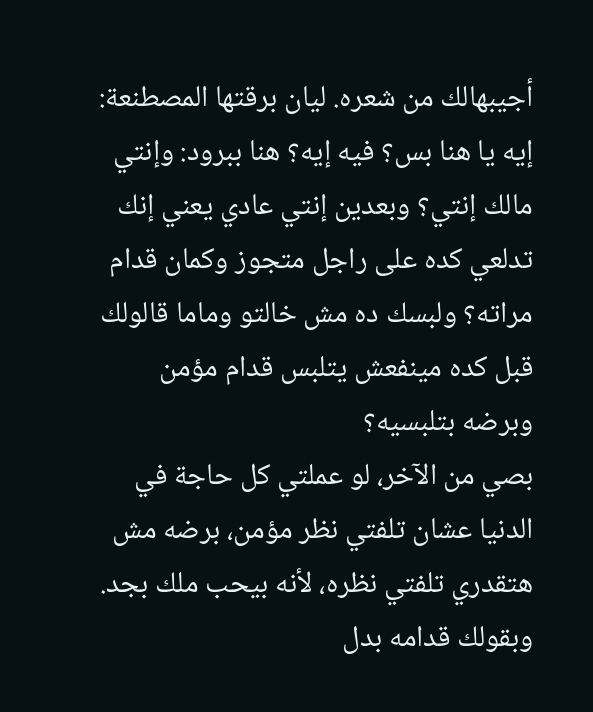أجيبهالك من شعره. ليان برقتها المصطنعة: إيه يا هنا بس؟ فيه إيه؟ هنا ببرود: وإنتي مالك إنتي؟ وبعدين إنتي عادي يعني إنك تدلعي كده على راجل متجوز وكمان قدام مراته؟ ولبسك ده مش خالتو وماما قالولك قبل كده مينفعش يتلبس قدام مؤمن وبرضه بتلبسيه؟
بصي من الآخر، لو عملتي كل حاجة في الدنيا عشان تلفتي نظر مؤمن، برضه مش هتقدري تلفتي نظره، لأنه بيحب ملك بجد. وبقولك قدامه بدل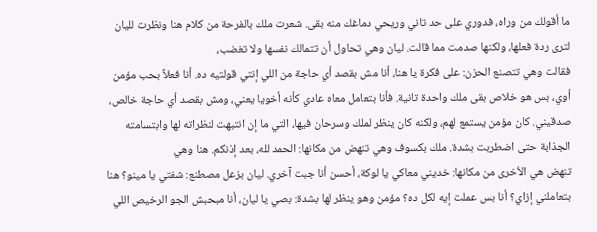ما أقولك من وراه، فدوري على حد تاني وريحي دماغك منه بقى. شعرت ملك بالفرحة من كلام هنا ونظرت لليان لترى ردة فعلها، ولكنها صدمت مما قالت. ليان وهي تحاول أن تتمالك نفسها ولا تغضب،
فقالت وهي تتصنع الحزن: على فكرة يا هنا، أنا مش بقصد أي حاجة من اللي إنتي قولتيه ده. أنا فعلاً بحب مؤمن أوي، بس هو خلاص بقى ملك واحدة تانية. فأنا بتعامل معاه عادي كأنه أخويا يعني، ومش بقصد أي حاجة خالص، صدقيني. كان مؤمن يستمع لهم، ولكنه كان ينظر لملك وسرحان فيها، التي ما إن انتبهت لنظراته لها وابتسامته الجذابة حتى اضطربت بشدة. ملك بكسوف وهي تنهض من مكانها: الحمد لله، بعد إذنكم. هنا وهي
تنهض هي الأخرى من مكانها: خديني معاكي يا لوكة، أحسن أنا جبت آخري. ليان بزعل مصطنع: شفتي يا مينو؟ هنا بتعاملني إزاي؟ أنا بس عملت إيه لكل ده؟ مؤمن وهو ينظر لها بشدة: بصي يا ليان، أنا مبحبش الجو الرخيص اللي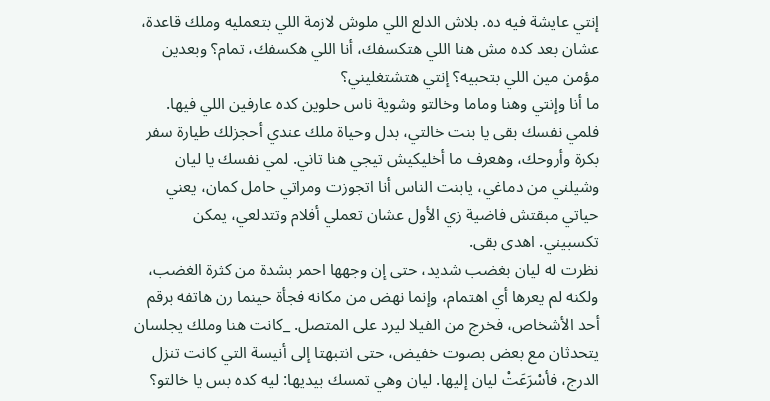إنتي عايشة فيه ده. بلاش الدلع اللي ملوش لازمة اللي بتعمليه وملك قاعدة، عشان بعد كده مش هنا اللي هتكسفك، أنا اللي هكسفك، تمام؟ وبعدين مؤمن مين اللي بتحبيه؟ إنتي هتشتغليني؟
ما أنا وإنتي وهنا وماما وخالتو وشوية ناس حلوين كده عارفين اللي فيها. فلمي نفسك بقى يا بنت خالتي، بدل وحياة ملك عندي أحجزلك طيارة سفر بكرة وأروحك، وهعرف ما أخليكيش تيجي هنا تاني. لمي نفسك يا ليان وشيلني من دماغي، يابنت الناس أنا اتجوزت ومراتي حامل كمان، يعني حياتي مبقتش فاضية زي الأول عشان تعملي أفلام وتتدلعي، يمكن تكسبيني. اهدى بقى.
نظرت له ليان بغضب شديد، حتى إن وجهها احمر بشدة من كثرة الغضب، ولكنه لم يعرها أي اهتمام، وإنما نهض من مكانه فجأة حينما رن هاتفه برقم أحد الأشخاص، فخرج من الفيلا ليرد على المتصل. _كانت هنا وملك يجلسان يتحدثان مع بعض بصوت خفيض، حتى انتبهتا إلى أنيسة التي كانت تنزل الدرج، فأسْرَعَتْ ليان إليها. ليان وهي تمسك بيديها: ليه كده بس يا خالتو؟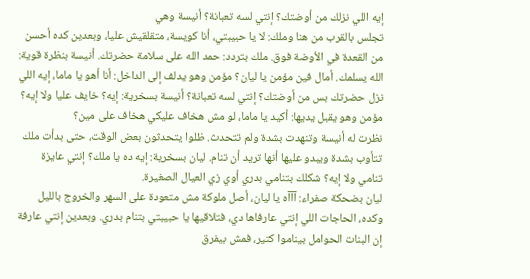إيه اللي نزلك من أوضتك؟ إنتي لسه تعبانة؟ أنيسة وهي
تجلس بالقرب من هنا وملك: لا يا حبيبتي، أنا كويسة، متقلقيش عليا، وبعدين كده أحسن من القعدة في الأوضة فوق. ملك بتردد: حمد الله على سلامة حضرتك. أنيسة بنظرة قوية: الله يسلمك. أمال فين مؤمن يا ليان؟ مؤمن وهو يدلف إلى الداخل: أنا أهو يا ماما، إيه اللي نزل حضرتك بس من أوضتك؟ إنتي لسه تعبانة؟ أنيسة بسخرية: إيه؟ خايف عليا ولا إيه؟ مؤمن وهو يقبل يديها: أكيد يا ماما، لو مش هخاف عليكي هخاف على مين؟
نظرت له أنيسة وتنهدت بشدة ولم تتحدث. ظلوا يتحدثون بعض الوقت، حتى بدأت ملك تتأوب بشدة ويبدو عليها أنها تريد أن تنام. ليان بسخرية: إيه ده يا ملك؟ إنتي عايزة تنامي ولا إيه؟ شكلك بتنامي بدري أوي زي العيال الصغيرة.
ليان بضحكة صفراء: آآآه يا ليان، أصل ملوكة مش متعودة على السهر والخروج بالليل وكده، الحاجات اللي إنتي عارفاها دي، فتلاقيها يا حبيبتي بتنام بدري. وبعدين إنتي عارفة إن البنات الحوامل بيناموا كتير، فمش بيفرق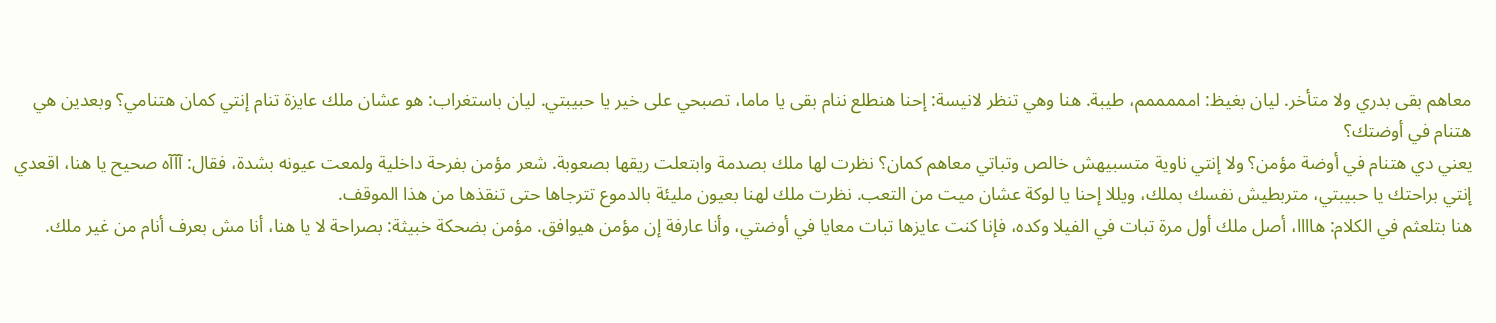معاهم بقى بدري ولا متأخر. ليان بغيظ: امممممم، طيبة. هنا وهي تنظر لانيسة: إحنا هنطلع ننام بقى يا ماما، تصبحي على خير يا حبيبتي. ليان باستغراب: هو عشان ملك عايزة تنام إنتي كمان هتنامي؟ وبعدين هي هتنام في أوضتك؟
يعني دي هتنام في أوضة مؤمن؟ ولا إنتي ناوية متسبيهش خالص وتباتي معاهم كمان؟ نظرت لها ملك بصدمة وابتعلت ريقها بصعوبة. شعر مؤمن بفرحة داخلية ولمعت عيونه بشدة، فقال: آآآه صحيح يا هنا، اقعدي إنتي براحتك يا حبيبتي، متربطيش نفسك بملك، ويللا إحنا يا لوكة عشان ميت من التعب. نظرت ملك لهنا بعيون مليئة بالدموع تترجاها حتى تنقذها من هذا الموقف.
هنا بتلعثم في الكلام: هاااا، أصل ملك أول مرة تبات في الفيلا وكده، فإنا كنت عايزها تبات معايا في أوضتي، وأنا عارفة إن مؤمن هيوافق. مؤمن بضحكة خبيثة: بصراحة لا يا هنا، أنا مش بعرف أنام من غير ملك.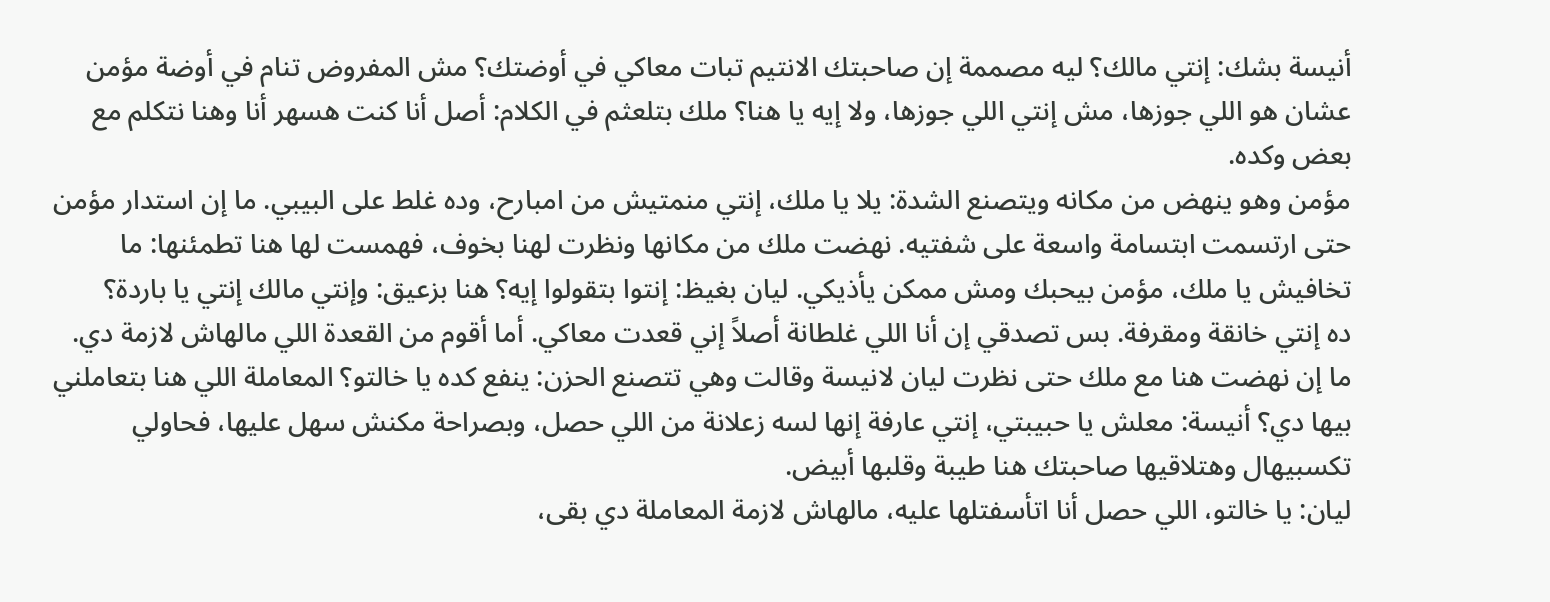أنيسة بشك: إنتي مالك؟ ليه مصممة إن صاحبتك الانتيم تبات معاكي في أوضتك؟ مش المفروض تنام في أوضة مؤمن عشان هو اللي جوزها، مش إنتي اللي جوزها، ولا إيه يا هنا؟ ملك بتلعثم في الكلام: أصل أنا كنت هسهر أنا وهنا نتكلم مع بعض وكده.
مؤمن وهو ينهض من مكانه ويتصنع الشدة: يلا يا ملك، إنتي منمتيش من امبارح، وده غلط على البيبي. ما إن استدار مؤمن حتى ارتسمت ابتسامة واسعة على شفتيه. نهضت ملك من مكانها ونظرت لهنا بخوف، فهمست لها هنا تطمئنها: ما تخافيش يا ملك، مؤمن بيحبك ومش ممكن يأذيكي. ليان بغيظ: إنتوا بتقولوا إيه؟ هنا بزعيق: وإنتي مالك إنتي يا باردة؟
ده إنتي خانقة ومقرفة. بس تصدقي إن أنا اللي غلطانة أصلاً إني قعدت معاكي. أما أقوم من القعدة اللي مالهاش لازمة دي. ما إن نهضت هنا مع ملك حتى نظرت ليان لانيسة وقالت وهي تتصنع الحزن: ينفع كده يا خالتو؟ المعاملة اللي هنا بتعاملني بيها دي؟ أنيسة: معلش يا حبيبتي، إنتي عارفة إنها لسه زعلانة من اللي حصل، وبصراحة مكنش سهل عليها، فحاولي تكسبيهال وهتلاقيها صاحبتك هنا طيبة وقلبها أبيض.
ليان: يا خالتو، اللي حصل أنا اتأسفتلها عليه، مالهاش لازمة المعاملة دي بقى،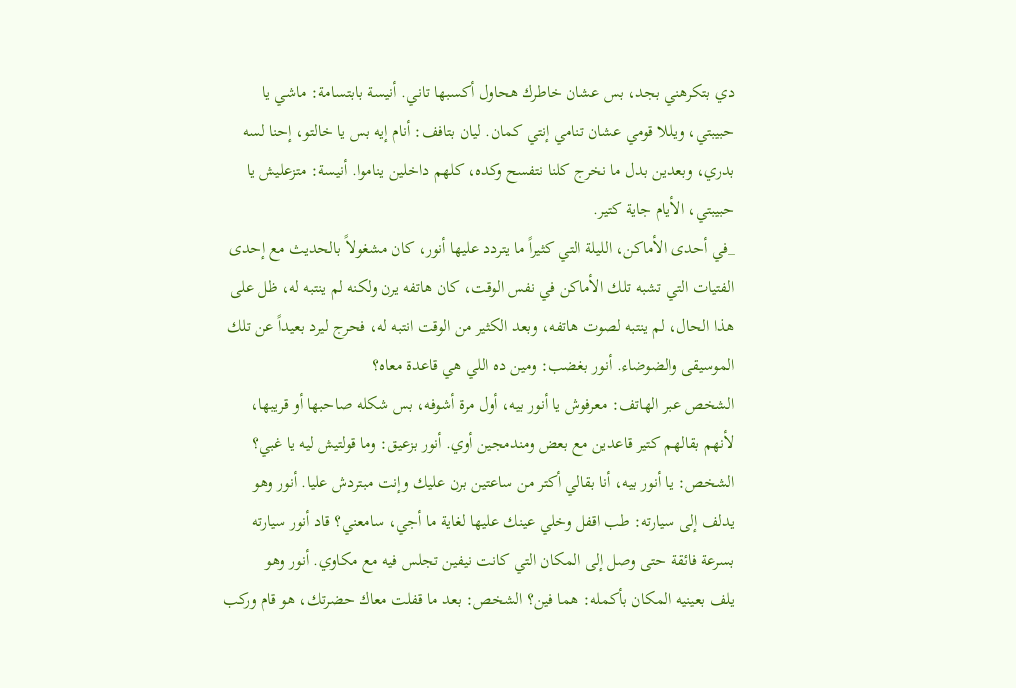دي بتكرهني بجد، بس عشان خاطرك هحاول أكسبها تاني. أنيسة بابتسامة: ماشي يا حبيبتي، ويللا قومي عشان تنامي إنتي كمان. ليان بتافف: أنام إيه بس يا خالتو، إحنا لسه بدري، وبعدين بدل ما نخرج كلنا نتفسح وكده، كلهم داخلين يناموا. أنيسة: متزعليش يا حبيبتي، الأيام جاية كتير.
_في أحدى الأماكن، الليلة التي كثيراً ما يتردد عليها أنور، كان مشغولاً بالحديث مع إحدى الفتيات التي تشبه تلك الأماكن في نفس الوقت، كان هاتفه يرن ولكنه لم ينتبه له، ظل على هذا الحال، لم ينتبه لصوت هاتفه، وبعد الكثير من الوقت انتبه له، فحرج ليرد بعيداً عن تلك الموسيقى والضوضاء. أنور بغضب: ومين ده اللي هي قاعدة معاه؟
الشخص عبر الهاتف: معرفوش يا أنور بيه، أول مرة أشوفه، بس شكله صاحبها أو قريبها، لأنهم بقالهم كتير قاعدين مع بعض ومندمجين أوي. أنور بزعيق: وما قولتيش ليه يا غبي؟ الشخص: يا أنور بيه، أنا بقالي أكتر من ساعتين برن عليك وإنت مبتردش عليا. أنور وهو يدلف إلى سيارته: طب اقفل وخلي عينك عليها لغاية ما أجي، سامعني؟ قاد أنور سيارته بسرعة فائقة حتى وصل إلى المكان التي كانت نيفين تجلس فيه مع مكاوي. أنور وهو
يلف بعينيه المكان بأكمله: هما فين؟ الشخص: بعد ما قفلت معاك حضرتك، هو قام وركب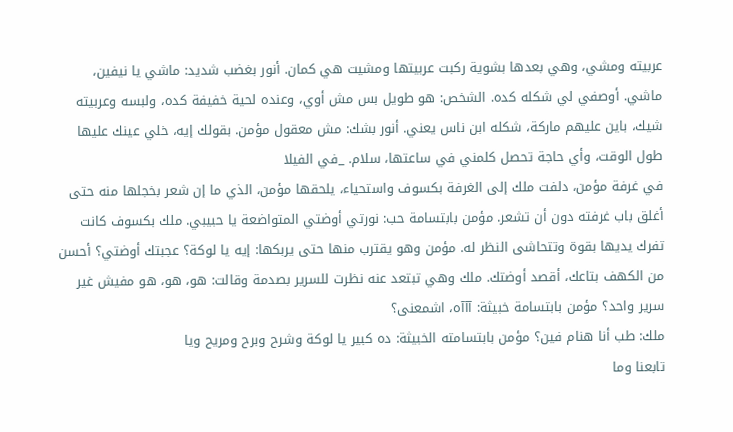عربيته ومشي، وهي بعدها بشوية ركبت عربيتها ومشيت هي كمان. أنور بغضب شديد: ماشي يا نيفين، ماشي. أوصفي لي شكله كده. الشخص: هو طويل بس مش أوي، وعنده لحية خفيفة كده، ولبسه وعربيته شيك، باين عليهم ماركة، شكله ابن ناس يعني. أنور بشك: مش معقول مؤمن. بقولك إيه، خلي عينك عليها طول الوقت، وأي حاجة تحصل كلمني في ساعتها، سلام. _في الفيلا
في غرفة مؤمن، دلفت ملك إلى الغرفة بكسوف واستحياء، يلحقها مؤمن، الذي ما إن شعر بخجلها منه حتى أغلق باب غرفته دون أن تشعر. مؤمن بابتسامة حب: نورتي أوضتي المتواضعة يا حبيبي. ملك بكسوف كانت تفرك يديها بقوة وتتحاشى النظر له. مؤمن وهو يقترب منها حتى يربكها: إيه يا لوكة؟ عجبتك أوضتي؟ أحسن من الكهف بتاعك، أقصد أوضتك. ملك وهي تبتعد عنه نظرت للسرير بصدمة وقالت: هو، هو، هو مفيش غير سرير واحد؟ مؤمن بابتسامة خبيثة: آآآه، اشمعنى؟
ملك: طب أنا هنام فين؟ مؤمن بابتسامته الخبيثة: ده كبير يا لوكة وشرح وبرح ومريح ويا
تابعنا وما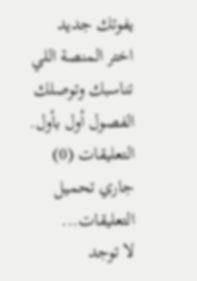يفوتك جديد
اختر المنصة اللي تناسبك وتوصلك الفصول أول بأول.
التعليقات (0)
جاري تحميل التعليقات...
لا توجد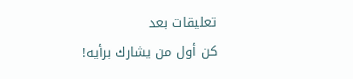تعليقات بعد
كن أول من يشارك برأيه!